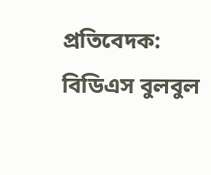প্রতিবেদক: বিডিএস বুলবুল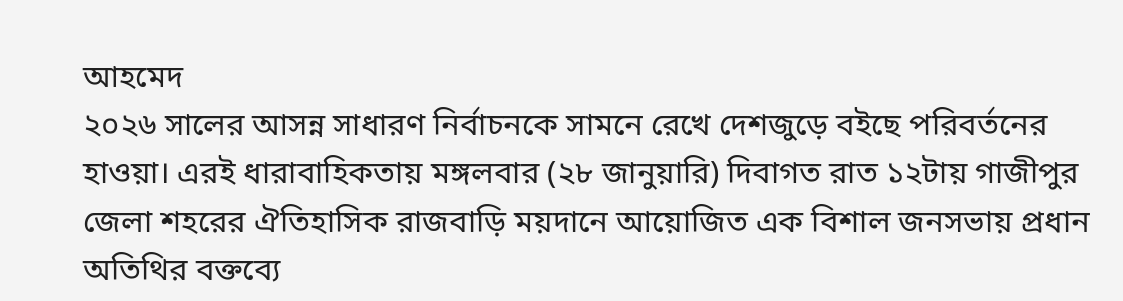আহমেদ
২০২৬ সালের আসন্ন সাধারণ নির্বাচনকে সামনে রেখে দেশজুড়ে বইছে পরিবর্তনের হাওয়া। এরই ধারাবাহিকতায় মঙ্গলবার (২৮ জানুয়ারি) দিবাগত রাত ১২টায় গাজীপুর জেলা শহরের ঐতিহাসিক রাজবাড়ি ময়দানে আয়োজিত এক বিশাল জনসভায় প্রধান অতিথির বক্তব্যে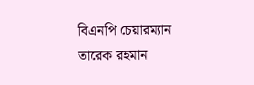বিএনপি চেয়ারম্যান তারেক রহমান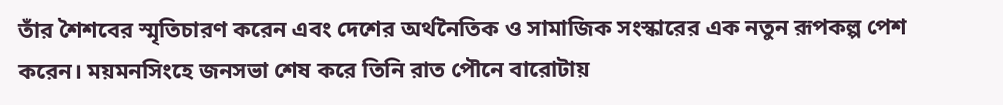তাঁর শৈশবের স্মৃতিচারণ করেন এবং দেশের অর্থনৈতিক ও সামাজিক সংস্কারের এক নতুন রূপকল্প পেশ করেন। ময়মনসিংহে জনসভা শেষ করে তিনি রাত পৌনে বারোটায়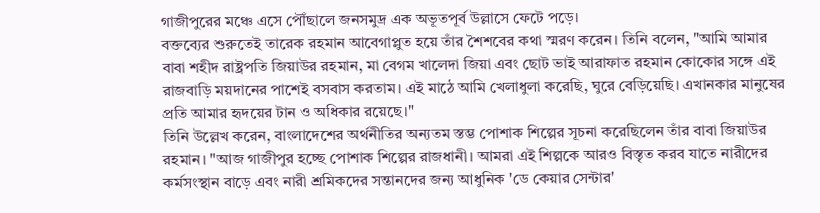গাজীপুরের মঞ্চে এসে পৌঁছালে জনসমুদ্র এক অভূতপূর্ব উল্লাসে ফেটে পড়ে।
বক্তব্যের শুরুতেই তারেক রহমান আবেগাপ্লুত হয়ে তাঁর শৈশবের কথা স্মরণ করেন। তিনি বলেন, "আমি আমার বাবা শহীদ রাষ্ট্রপতি জিয়াউর রহমান, মা বেগম খালেদা জিয়া এবং ছোট ভাই আরাফাত রহমান কোকোর সঙ্গে এই রাজবাড়ি ময়দানের পাশেই বসবাস করতাম। এই মাঠে আমি খেলাধুলা করেছি, ঘুরে বেড়িয়েছি। এখানকার মানুষের প্রতি আমার হৃদয়ের টান ও অধিকার রয়েছে।"
তিনি উল্লেখ করেন, বাংলাদেশের অর্থনীতির অন্যতম স্তম্ভ পোশাক শিল্পের সূচনা করেছিলেন তাঁর বাবা জিয়াউর রহমান। "আজ গাজীপুর হচ্ছে পোশাক শিল্পের রাজধানী। আমরা এই শিল্পকে আরও বিস্তৃত করব যাতে নারীদের কর্মসংস্থান বাড়ে এবং নারী শ্রমিকদের সন্তানদের জন্য আধুনিক 'ডে কেয়ার সেন্টার'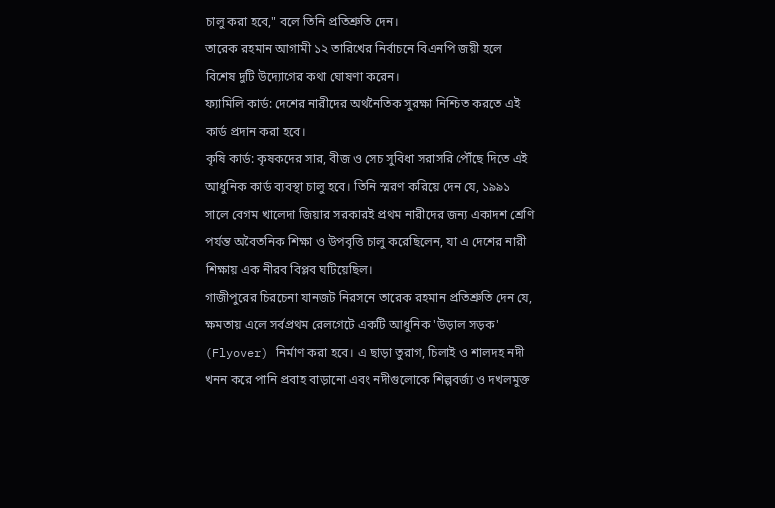চালু করা হবে," বলে তিনি প্রতিশ্রুতি দেন।
তারেক রহমান আগামী ১২ তারিখের নির্বাচনে বিএনপি জয়ী হলে বিশেষ দুটি উদ্যোগের কথা ঘোষণা করেন।
ফ্যামিলি কার্ড: দেশের নারীদের অর্থনৈতিক সুরক্ষা নিশ্চিত করতে এই কার্ড প্রদান করা হবে।
কৃষি কার্ড: কৃষকদের সার, বীজ ও সেচ সুবিধা সরাসরি পৌঁছে দিতে এই আধুনিক কার্ড ব্যবস্থা চালু হবে। তিনি স্মরণ করিয়ে দেন যে, ১৯৯১ সালে বেগম খালেদা জিয়ার সরকারই প্রথম নারীদের জন্য একাদশ শ্রেণি পর্যন্ত অবৈতনিক শিক্ষা ও উপবৃত্তি চালু করেছিলেন, যা এ দেশের নারী শিক্ষায় এক নীরব বিপ্লব ঘটিয়েছিল।
গাজীপুরের চিরচেনা যানজট নিরসনে তারেক রহমান প্রতিশ্রুতি দেন যে, ক্ষমতায় এলে সর্বপ্রথম রেলগেটে একটি আধুনিক 'উড়াল সড়ক' (Flyover) নির্মাণ করা হবে। এ ছাড়া তুরাগ, চিলাই ও শালদহ নদী খনন করে পানি প্রবাহ বাড়ানো এবং নদীগুলোকে শিল্পবর্জ্য ও দখলমুক্ত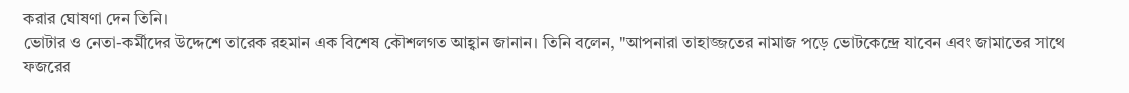করার ঘোষণা দেন তিনি।
ভোটার ও নেতা-কর্মীদের উদ্দেশে তারেক রহমান এক বিশেষ কৌশলগত আহ্বান জানান। তিনি বলেন, "আপনারা তাহাজ্জতের নামাজ পড়ে ভোটকেন্দ্রে যাবেন এবং জামাতের সাথে ফজরের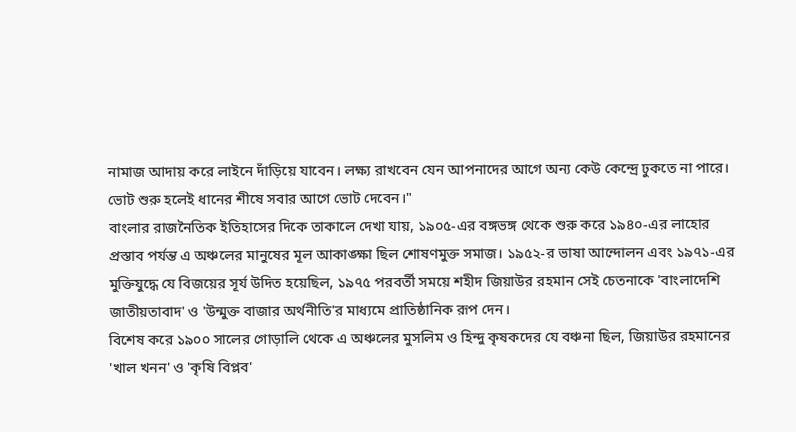নামাজ আদায় করে লাইনে দাঁড়িয়ে যাবেন। লক্ষ্য রাখবেন যেন আপনাদের আগে অন্য কেউ কেন্দ্রে ঢুকতে না পারে। ভোট শুরু হলেই ধানের শীষে সবার আগে ভোট দেবেন।"
বাংলার রাজনৈতিক ইতিহাসের দিকে তাকালে দেখা যায়, ১৯০৫-এর বঙ্গভঙ্গ থেকে শুরু করে ১৯৪০-এর লাহোর প্রস্তাব পর্যন্ত এ অঞ্চলের মানুষের মূল আকাঙ্ক্ষা ছিল শোষণমুক্ত সমাজ। ১৯৫২-র ভাষা আন্দোলন এবং ১৯৭১-এর মুক্তিযুদ্ধে যে বিজয়ের সূর্য উদিত হয়েছিল, ১৯৭৫ পরবর্তী সময়ে শহীদ জিয়াউর রহমান সেই চেতনাকে 'বাংলাদেশি জাতীয়তাবাদ' ও 'উন্মুক্ত বাজার অর্থনীতি'র মাধ্যমে প্রাতিষ্ঠানিক রূপ দেন।
বিশেষ করে ১৯০০ সালের গোড়ালি থেকে এ অঞ্চলের মুসলিম ও হিন্দু কৃষকদের যে বঞ্চনা ছিল, জিয়াউর রহমানের 'খাল খনন' ও 'কৃষি বিপ্লব'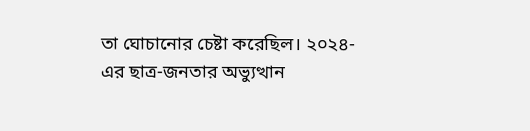তা ঘোচানোর চেষ্টা করেছিল। ২০২৪-এর ছাত্র-জনতার অভ্যুত্থান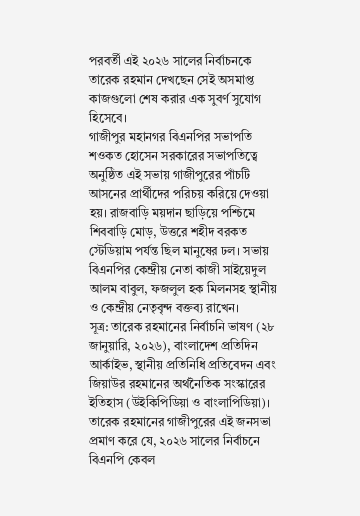পরবর্তী এই ২০২৬ সালের নির্বাচনকে তারেক রহমান দেখছেন সেই অসমাপ্ত কাজগুলো শেষ করার এক সুবর্ণ সুযোগ হিসেবে।
গাজীপুর মহানগর বিএনপির সভাপতি শওকত হোসেন সরকারের সভাপতিত্বে অনুষ্ঠিত এই সভায় গাজীপুরের পাঁচটি আসনের প্রার্থীদের পরিচয় করিয়ে দেওয়া হয়। রাজবাড়ি ময়দান ছাড়িয়ে পশ্চিমে শিববাড়ি মোড়, উত্তরে শহীদ বরকত স্টেডিয়াম পর্যন্ত ছিল মানুষের ঢল। সভায় বিএনপির কেন্দ্রীয় নেতা কাজী সাইয়েদুল আলম বাবুল, ফজলুল হক মিলনসহ স্থানীয় ও কেন্দ্রীয় নেতৃবৃন্দ বক্তব্য রাখেন।
সূত্র: তারেক রহমানের নির্বাচনি ভাষণ (২৮ জানুয়ারি, ২০২৬), বাংলাদেশ প্রতিদিন আর্কাইভ, স্থানীয় প্রতিনিধি প্রতিবেদন এবং জিয়াউর রহমানের অর্থনৈতিক সংস্কারের ইতিহাস (উইকিপিডিয়া ও বাংলাপিডিয়া)।
তারেক রহমানের গাজীপুরের এই জনসভা প্রমাণ করে যে, ২০২৬ সালের নির্বাচনে বিএনপি কেবল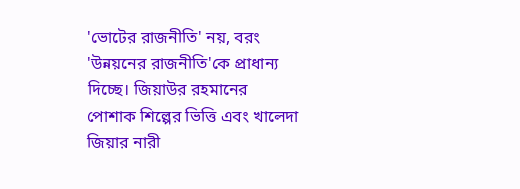'ভোটের রাজনীতি' নয়, বরং 'উন্নয়নের রাজনীতি'কে প্রাধান্য দিচ্ছে। জিয়াউর রহমানের পোশাক শিল্পের ভিত্তি এবং খালেদা জিয়ার নারী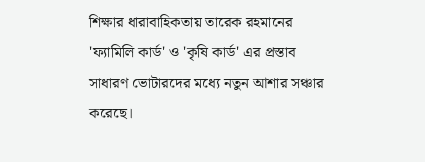শিক্ষার ধারাবাহিকতায় তারেক রহমানের 'ফ্যামিলি কার্ড' ও 'কৃষি কার্ড' এর প্রস্তাব সাধারণ ভোটারদের মধ্যে নতুন আশার সঞ্চার করেছে।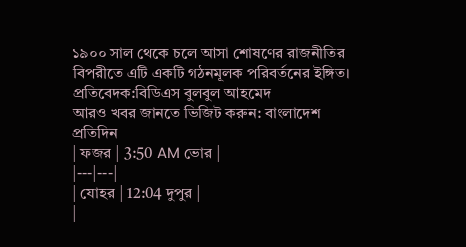১৯০০ সাল থেকে চলে আসা শোষণের রাজনীতির বিপরীতে এটি একটি গঠনমূলক পরিবর্তনের ইঙ্গিত।
প্রতিবেদক:বিডিএস বুলবুল আহমেদ
আরও খবর জানতে ভিজিট করুন: বাংলাদেশ প্রতিদিন
| ফজর | 3:50 AM ভোর |
|---|---|
| যোহর | 12:04 দুপুর |
|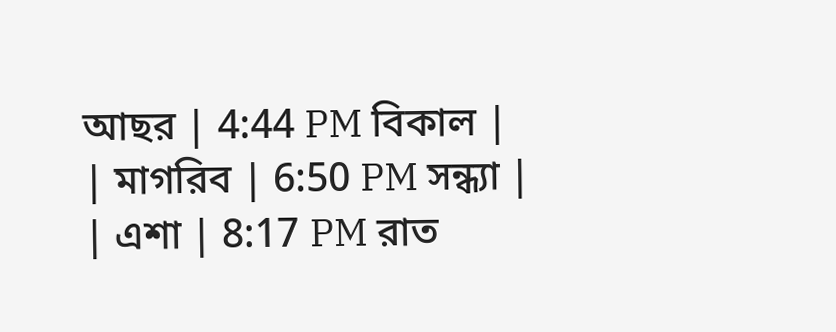আছর | 4:44 PM বিকাল |
| মাগরিব | 6:50 PM সন্ধ্যা |
| এশা | 8:17 PM রাত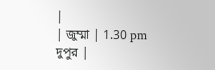|
| জুম্মা | 1.30 pm দুপুর |